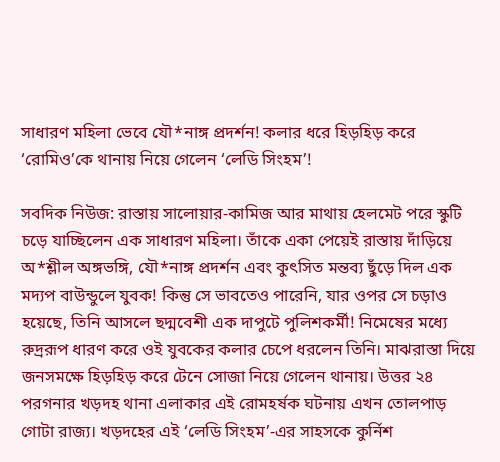সাধারণ মহিলা ভেবে যৌ*নাঙ্গ প্রদর্শন! কলার ধরে হিড়হিড় করে ‘রোমিও’কে থানায় নিয়ে গেলেন ‘লেডি সিংহম’!

সবদিক নিউজ: রাস্তায় সালোয়ার-কামিজ আর মাথায় হেলমেট পরে স্কুটি চড়ে যাচ্ছিলেন এক সাধারণ মহিলা। তাঁকে একা পেয়েই রাস্তায় দাঁড়িয়ে অ*শ্লীল অঙ্গভঙ্গি, যৌ*নাঙ্গ প্রদর্শন এবং কুৎসিত মন্তব্য ছুঁড়ে দিল এক মদ্যপ বাউন্ডুলে যুবক! কিন্তু সে ভাবতেও পারেনি, যার ওপর সে চড়াও হয়েছে, তিনি আসলে ছদ্মবেশী এক দাপুটে পুলিশকর্মী! নিমেষের মধ্যে রুদ্ররূপ ধারণ করে ওই যুবকের কলার চেপে ধরলেন তিনি। মাঝরাস্তা দিয়ে জনসমক্ষে হিড়হিড় করে টেনে সোজা নিয়ে গেলেন থানায়। উত্তর ২৪ পরগনার খড়দহ থানা এলাকার এই রোমহর্ষক ঘটনায় এখন তোলপাড় গোটা রাজ্য। খড়দহের এই ‘লেডি সিংহম’-এর সাহসকে কুর্নিশ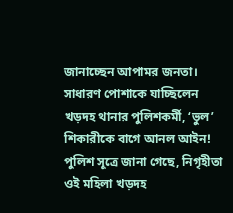জানাচ্ছেন আপামর জনতা।
সাধারণ পোশাকে যাচ্ছিলেন খড়দহ থানার পুলিশকর্মী, ‘ভুল’ শিকারীকে বাগে আনল আইন!
পুলিশ সূত্রে জানা গেছে, নিগৃহীতা ওই মহিলা খড়দহ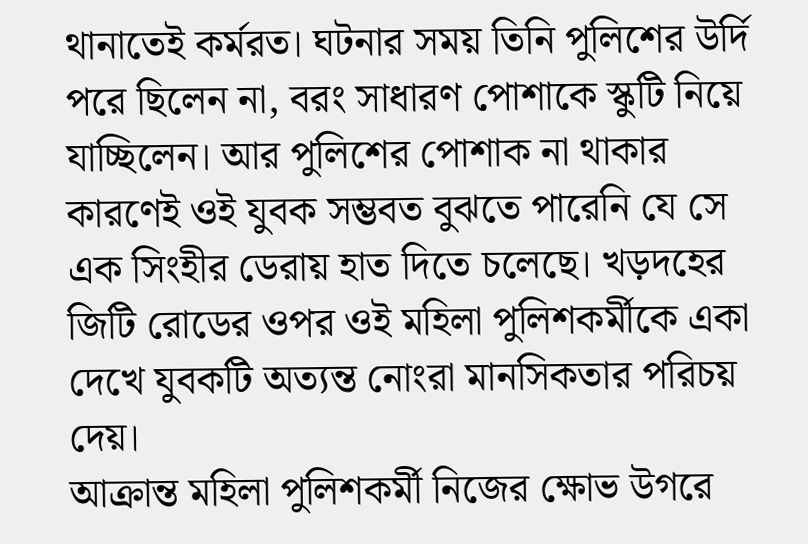থানাতেই কর্মরত। ঘটনার সময় তিনি পুলিশের উর্দি পরে ছিলেন না, বরং সাধারণ পোশাকে স্কুটি নিয়ে যাচ্ছিলেন। আর পুলিশের পোশাক না থাকার কারণেই ওই যুবক সম্ভবত বুঝতে পারেনি যে সে এক সিংহীর ডেরায় হাত দিতে চলেছে। খড়দহের জিটি রোডের ওপর ওই মহিলা পুলিশকর্মীকে একা দেখে যুবকটি অত্যন্ত নোংরা মানসিকতার পরিচয় দেয়।
আক্রান্ত মহিলা পুলিশকর্মী নিজের ক্ষোভ উগরে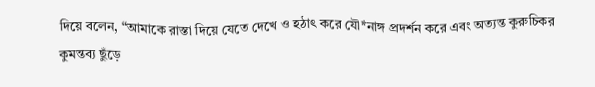দিয়ে বলেন, “আমাকে রাস্তা দিয়ে যেতে দেখে ও হঠাৎ করে যৌ*নাঙ্গ প্রদর্শন করে এবং অত্যন্ত কুরুচিকর কুমন্তব্য ছুঁড়ে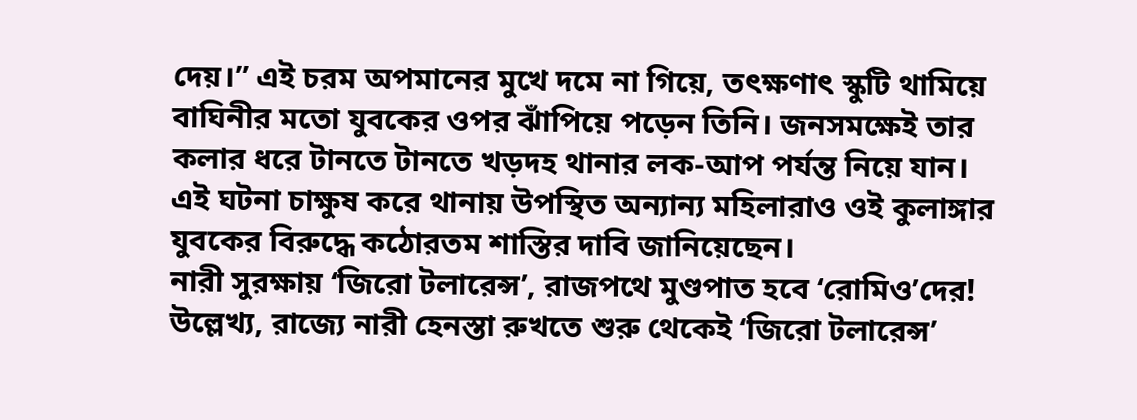দেয়।” এই চরম অপমানের মুখে দমে না গিয়ে, তৎক্ষণাৎ স্কুটি থামিয়ে বাঘিনীর মতো যুবকের ওপর ঝাঁপিয়ে পড়েন তিনি। জনসমক্ষেই তার কলার ধরে টানতে টানতে খড়দহ থানার লক-আপ পর্যন্ত নিয়ে যান। এই ঘটনা চাক্ষুষ করে থানায় উপস্থিত অন্যান্য মহিলারাও ওই কুলাঙ্গার যুবকের বিরুদ্ধে কঠোরতম শাস্তির দাবি জানিয়েছেন।
নারী সুরক্ষায় ‘জিরো টলারেন্স’, রাজপথে মুণ্ডপাত হবে ‘রোমিও’দের!
উল্লেখ্য, রাজ্যে নারী হেনস্তা রুখতে শুরু থেকেই ‘জিরো টলারেন্স’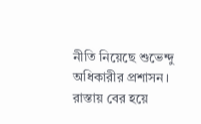নীতি নিয়েছে শুভেন্দু অধিকারীর প্রশাসন। রাস্তায় বের হয়ে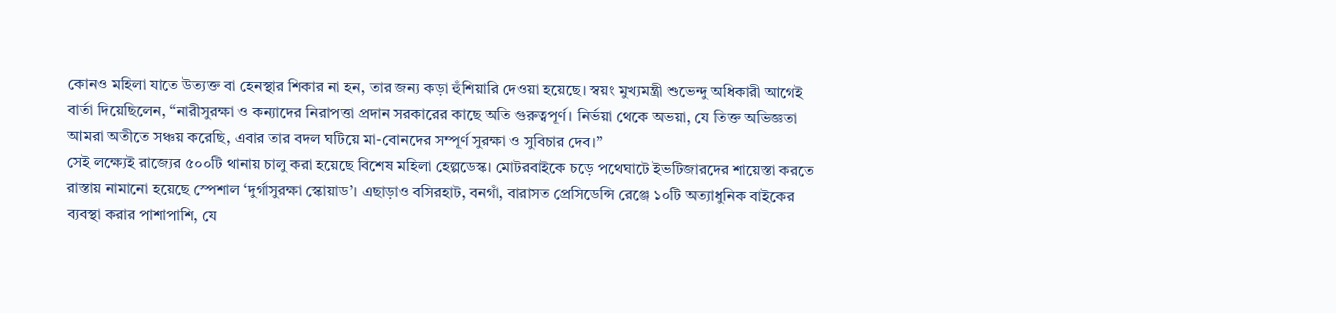কোনও মহিলা যাতে উত্যক্ত বা হেনস্থার শিকার না হন, তার জন্য কড়া হুঁশিয়ারি দেওয়া হয়েছে। স্বয়ং মুখ্যমন্ত্রী শুভেন্দু অধিকারী আগেই বার্তা দিয়েছিলেন, “নারীসুরক্ষা ও কন্যাদের নিরাপত্তা প্রদান সরকারের কাছে অতি গুরুত্বপূর্ণ। নির্ভয়া থেকে অভয়া, যে তিক্ত অভিজ্ঞতা আমরা অতীতে সঞ্চয় করেছি, এবার তার বদল ঘটিয়ে মা-বোনদের সম্পূর্ণ সুরক্ষা ও সুবিচার দেব।”
সেই লক্ষ্যেই রাজ্যের ৫০০টি থানায় চালু করা হয়েছে বিশেষ মহিলা হেল্পডেস্ক। মোটরবাইকে চড়ে পথেঘাটে ইভটিজারদের শায়েস্তা করতে রাস্তায় নামানো হয়েছে স্পেশাল ‘দুর্গাসুরক্ষা স্কোয়াড’। এছাড়াও বসিরহাট, বনগাঁ, বারাসত প্রেসিডেন্সি রেঞ্জে ১০টি অত্যাধুনিক বাইকের ব্যবস্থা করার পাশাপাশি, যে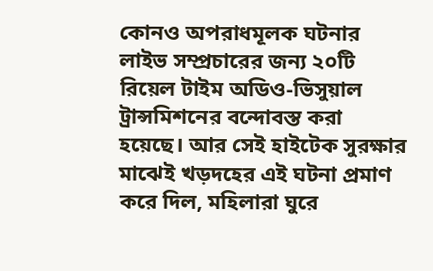কোনও অপরাধমূলক ঘটনার লাইভ সম্প্রচারের জন্য ২০টি রিয়েল টাইম অডিও-ভিসুয়াল ট্রান্সমিশনের বন্দোবস্ত করা হয়েছে। আর সেই হাইটেক সুরক্ষার মাঝেই খড়দহের এই ঘটনা প্রমাণ করে দিল, মহিলারা ঘুরে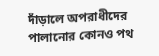দাঁড়ালে অপরাধীদের পালানোর কোনও পথ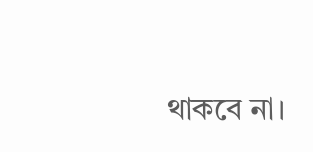থাকবে না।